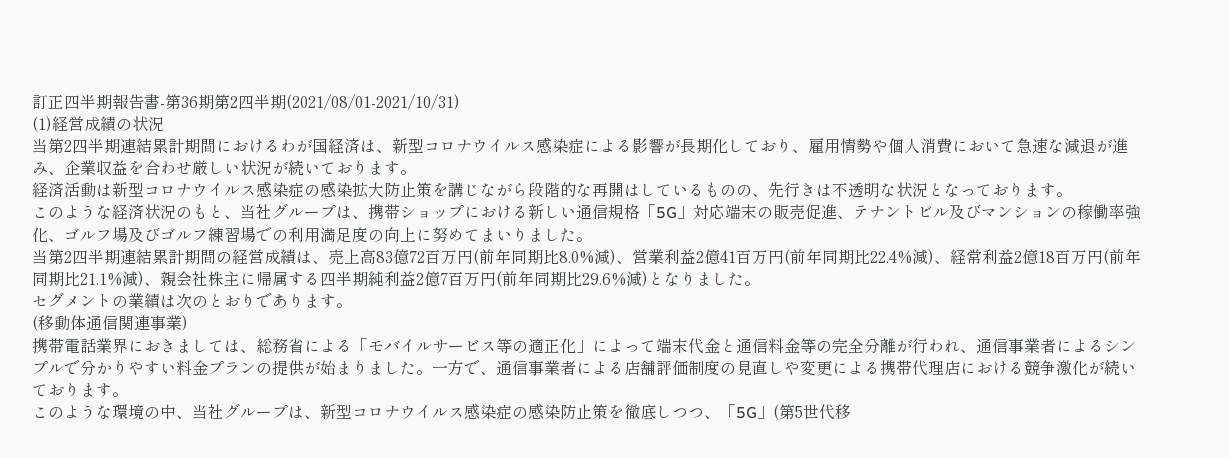訂正四半期報告書-第36期第2四半期(2021/08/01-2021/10/31)
(1)経営成績の状況
当第2四半期連結累計期間におけるわが国経済は、新型コロナウイルス感染症による影響が長期化しており、雇用情勢や個人消費において急速な減退が進み、企業収益を合わせ厳しい状況が続いております。
経済活動は新型コロナウイルス感染症の感染拡大防止策を講じながら段階的な再開はしているものの、先行きは不透明な状況となっております。
このような経済状況のもと、当社グループは、携帯ショップにおける新しい通信規格「5G」対応端末の販売促進、テナントビル及びマンションの稼働率強化、ゴルフ場及びゴルフ練習場での利用満足度の向上に努めてまいりました。
当第2四半期連結累計期間の経営成績は、売上高83億72百万円(前年同期比8.0%減)、営業利益2億41百万円(前年同期比22.4%減)、経常利益2億18百万円(前年同期比21.1%減)、親会社株主に帰属する四半期純利益2億7百万円(前年同期比29.6%減)となりました。
セグメントの業績は次のとおりであります。
(移動体通信関連事業)
携帯電話業界におきましては、総務省による「モバイルサービス等の適正化」によって端末代金と通信料金等の完全分離が行われ、通信事業者によるシンプルで分かりやすい料金プランの提供が始まりました。一方で、通信事業者による店舗評価制度の見直しや変更による携帯代理店における競争激化が続いております。
このような環境の中、当社グループは、新型コロナウイルス感染症の感染防止策を徹底しつつ、「5G」(第5世代移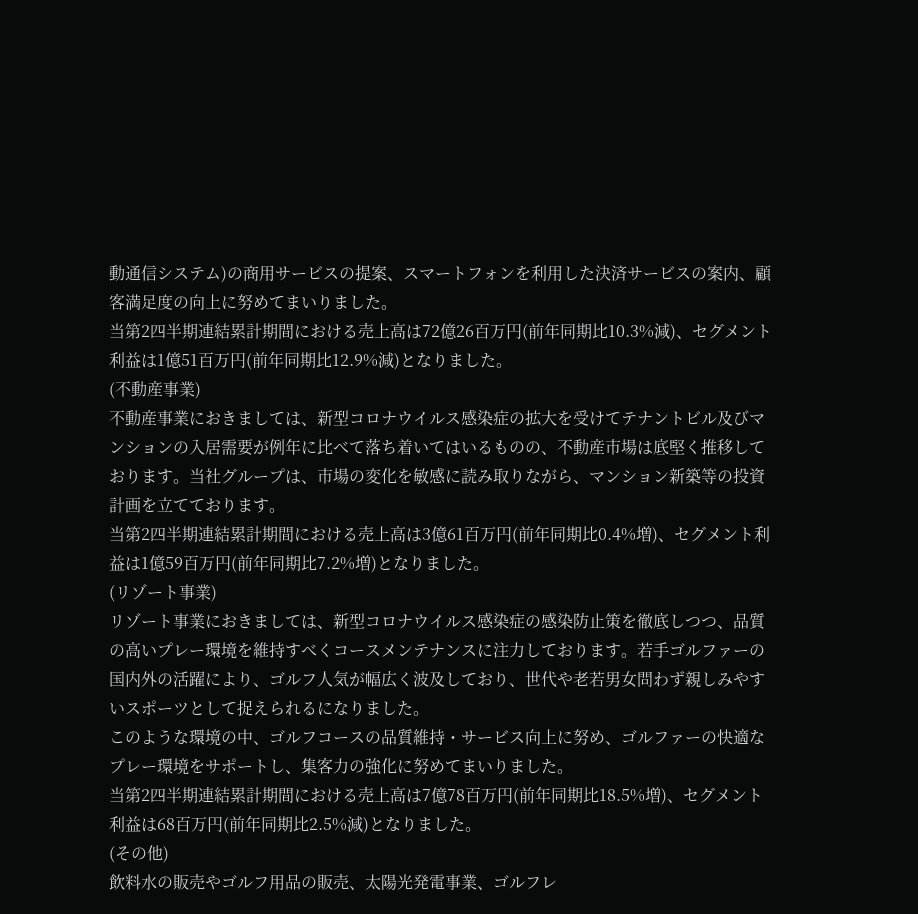動通信システム)の商用サービスの提案、スマートフォンを利用した決済サービスの案内、顧客満足度の向上に努めてまいりました。
当第2四半期連結累計期間における売上高は72億26百万円(前年同期比10.3%減)、セグメント利益は1億51百万円(前年同期比12.9%減)となりました。
(不動産事業)
不動産事業におきましては、新型コロナウイルス感染症の拡大を受けてテナントビル及びマンションの入居需要が例年に比べて落ち着いてはいるものの、不動産市場は底堅く推移しております。当社グループは、市場の変化を敏感に読み取りながら、マンション新築等の投資計画を立てております。
当第2四半期連結累計期間における売上高は3億61百万円(前年同期比0.4%増)、セグメント利益は1億59百万円(前年同期比7.2%増)となりました。
(リゾート事業)
リゾート事業におきましては、新型コロナウイルス感染症の感染防止策を徹底しつつ、品質の高いプレー環境を維持すべくコースメンテナンスに注力しております。若手ゴルファーの国内外の活躍により、ゴルフ人気が幅広く波及しており、世代や老若男女問わず親しみやすいスポーツとして捉えられるになりました。
このような環境の中、ゴルフコースの品質維持・サービス向上に努め、ゴルファーの快適なプレー環境をサポートし、集客力の強化に努めてまいりました。
当第2四半期連結累計期間における売上高は7億78百万円(前年同期比18.5%増)、セグメント利益は68百万円(前年同期比2.5%減)となりました。
(その他)
飲料水の販売やゴルフ用品の販売、太陽光発電事業、ゴルフレ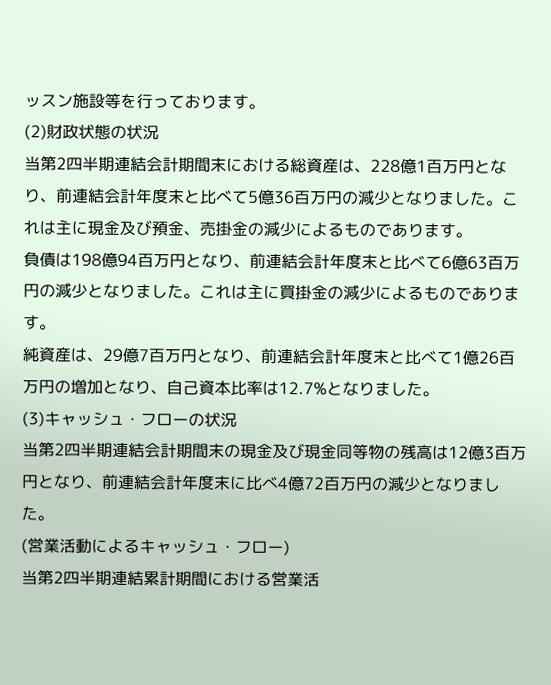ッスン施設等を行っております。
(2)財政状態の状況
当第2四半期連結会計期間末における総資産は、228億1百万円となり、前連結会計年度末と比べて5億36百万円の減少となりました。これは主に現金及び預金、売掛金の減少によるものであります。
負債は198億94百万円となり、前連結会計年度末と比べて6億63百万円の減少となりました。これは主に買掛金の減少によるものであります。
純資産は、29億7百万円となり、前連結会計年度末と比べて1億26百万円の増加となり、自己資本比率は12.7%となりました。
(3)キャッシュ・フローの状況
当第2四半期連結会計期間末の現金及び現金同等物の残高は12億3百万円となり、前連結会計年度末に比べ4億72百万円の減少となりました。
(営業活動によるキャッシュ・フロー)
当第2四半期連結累計期間における営業活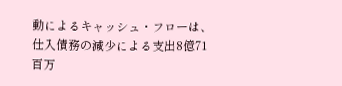動によるキャッシュ・フローは、仕入債務の減少による支出8億71百万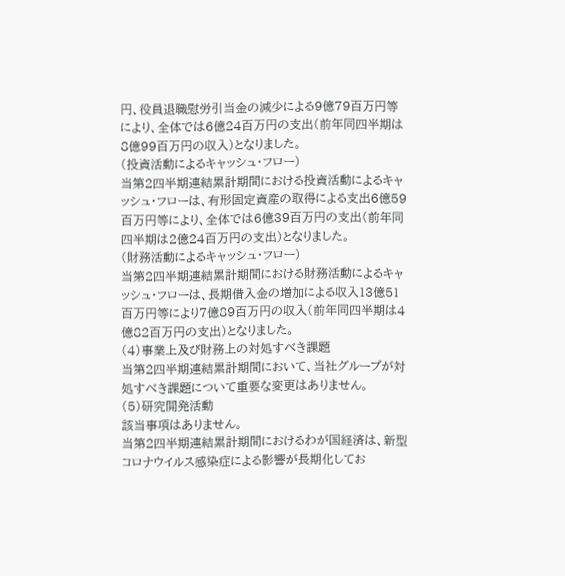円、役員退職慰労引当金の減少による9億79百万円等により、全体では6億24百万円の支出(前年同四半期は8億99百万円の収入)となりました。
(投資活動によるキャッシュ・フロー)
当第2四半期連結累計期間における投資活動によるキャッシュ・フローは、有形固定資産の取得による支出6億59百万円等により、全体では6億39百万円の支出(前年同四半期は2億24百万円の支出)となりました。
(財務活動によるキャッシュ・フロー)
当第2四半期連結累計期間における財務活動によるキャッシュ・フローは、長期借入金の増加による収入13億51百万円等により7億89百万円の収入(前年同四半期は4億82百万円の支出)となりました。
(4)事業上及び財務上の対処すべき課題
当第2四半期連結累計期間において、当社グループが対処すべき課題について重要な変更はありません。
(5)研究開発活動
該当事項はありません。
当第2四半期連結累計期間におけるわが国経済は、新型コロナウイルス感染症による影響が長期化してお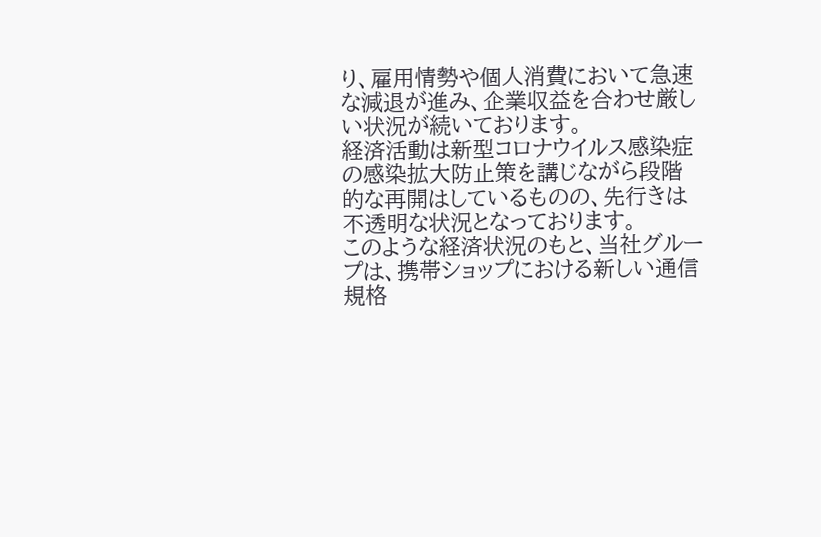り、雇用情勢や個人消費において急速な減退が進み、企業収益を合わせ厳しい状況が続いております。
経済活動は新型コロナウイルス感染症の感染拡大防止策を講じながら段階的な再開はしているものの、先行きは不透明な状況となっております。
このような経済状況のもと、当社グループは、携帯ショップにおける新しい通信規格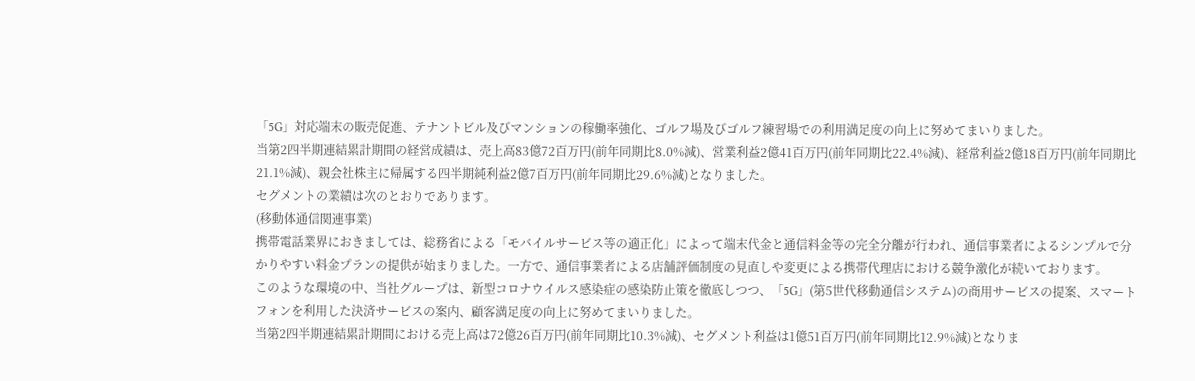「5G」対応端末の販売促進、テナントビル及びマンションの稼働率強化、ゴルフ場及びゴルフ練習場での利用満足度の向上に努めてまいりました。
当第2四半期連結累計期間の経営成績は、売上高83億72百万円(前年同期比8.0%減)、営業利益2億41百万円(前年同期比22.4%減)、経常利益2億18百万円(前年同期比21.1%減)、親会社株主に帰属する四半期純利益2億7百万円(前年同期比29.6%減)となりました。
セグメントの業績は次のとおりであります。
(移動体通信関連事業)
携帯電話業界におきましては、総務省による「モバイルサービス等の適正化」によって端末代金と通信料金等の完全分離が行われ、通信事業者によるシンプルで分かりやすい料金プランの提供が始まりました。一方で、通信事業者による店舗評価制度の見直しや変更による携帯代理店における競争激化が続いております。
このような環境の中、当社グループは、新型コロナウイルス感染症の感染防止策を徹底しつつ、「5G」(第5世代移動通信システム)の商用サービスの提案、スマートフォンを利用した決済サービスの案内、顧客満足度の向上に努めてまいりました。
当第2四半期連結累計期間における売上高は72億26百万円(前年同期比10.3%減)、セグメント利益は1億51百万円(前年同期比12.9%減)となりま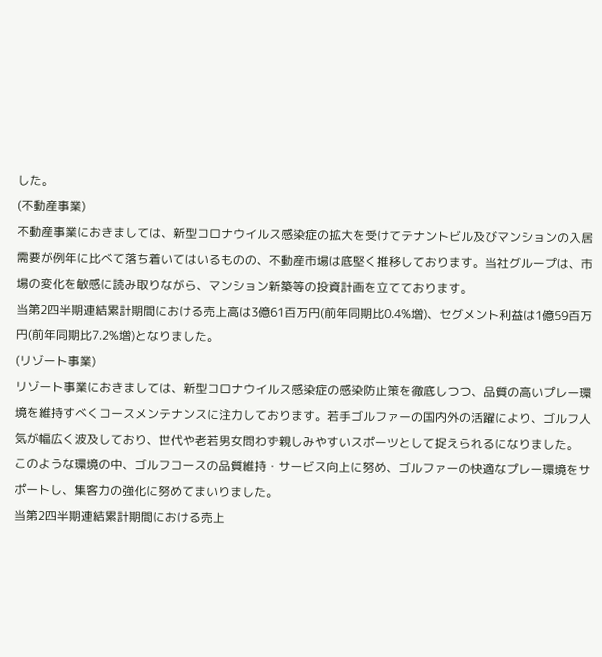した。
(不動産事業)
不動産事業におきましては、新型コロナウイルス感染症の拡大を受けてテナントビル及びマンションの入居需要が例年に比べて落ち着いてはいるものの、不動産市場は底堅く推移しております。当社グループは、市場の変化を敏感に読み取りながら、マンション新築等の投資計画を立てております。
当第2四半期連結累計期間における売上高は3億61百万円(前年同期比0.4%増)、セグメント利益は1億59百万円(前年同期比7.2%増)となりました。
(リゾート事業)
リゾート事業におきましては、新型コロナウイルス感染症の感染防止策を徹底しつつ、品質の高いプレー環境を維持すべくコースメンテナンスに注力しております。若手ゴルファーの国内外の活躍により、ゴルフ人気が幅広く波及しており、世代や老若男女問わず親しみやすいスポーツとして捉えられるになりました。
このような環境の中、ゴルフコースの品質維持・サービス向上に努め、ゴルファーの快適なプレー環境をサポートし、集客力の強化に努めてまいりました。
当第2四半期連結累計期間における売上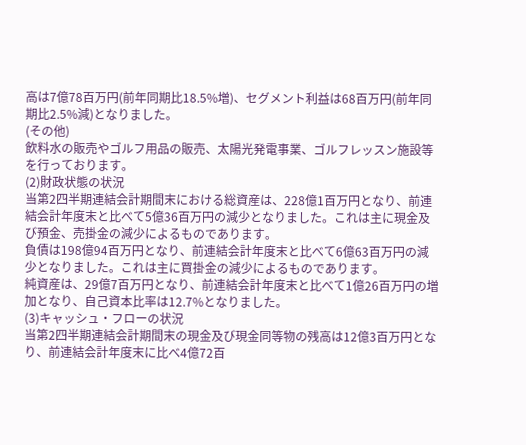高は7億78百万円(前年同期比18.5%増)、セグメント利益は68百万円(前年同期比2.5%減)となりました。
(その他)
飲料水の販売やゴルフ用品の販売、太陽光発電事業、ゴルフレッスン施設等を行っております。
(2)財政状態の状況
当第2四半期連結会計期間末における総資産は、228億1百万円となり、前連結会計年度末と比べて5億36百万円の減少となりました。これは主に現金及び預金、売掛金の減少によるものであります。
負債は198億94百万円となり、前連結会計年度末と比べて6億63百万円の減少となりました。これは主に買掛金の減少によるものであります。
純資産は、29億7百万円となり、前連結会計年度末と比べて1億26百万円の増加となり、自己資本比率は12.7%となりました。
(3)キャッシュ・フローの状況
当第2四半期連結会計期間末の現金及び現金同等物の残高は12億3百万円となり、前連結会計年度末に比べ4億72百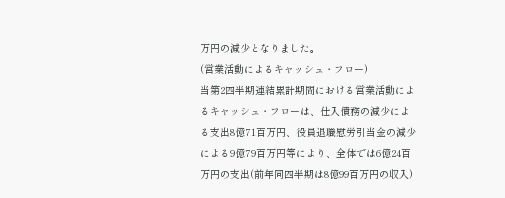万円の減少となりました。
(営業活動によるキャッシュ・フロー)
当第2四半期連結累計期間における営業活動によるキャッシュ・フローは、仕入債務の減少による支出8億71百万円、役員退職慰労引当金の減少による9億79百万円等により、全体では6億24百万円の支出(前年同四半期は8億99百万円の収入)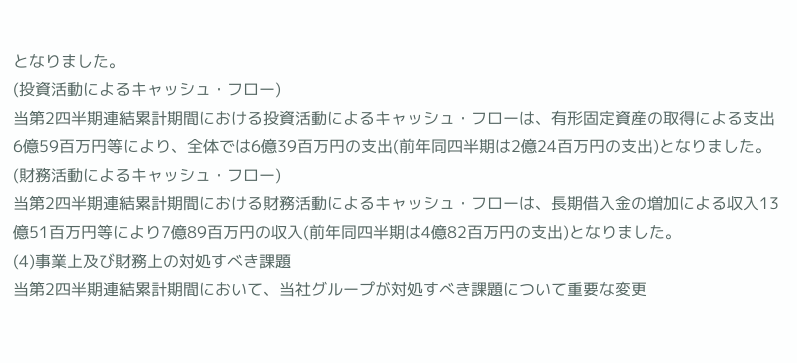となりました。
(投資活動によるキャッシュ・フロー)
当第2四半期連結累計期間における投資活動によるキャッシュ・フローは、有形固定資産の取得による支出6億59百万円等により、全体では6億39百万円の支出(前年同四半期は2億24百万円の支出)となりました。
(財務活動によるキャッシュ・フロー)
当第2四半期連結累計期間における財務活動によるキャッシュ・フローは、長期借入金の増加による収入13億51百万円等により7億89百万円の収入(前年同四半期は4億82百万円の支出)となりました。
(4)事業上及び財務上の対処すべき課題
当第2四半期連結累計期間において、当社グループが対処すべき課題について重要な変更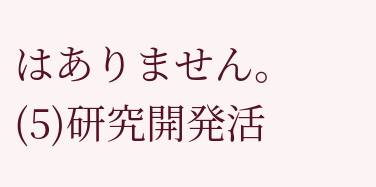はありません。
(5)研究開発活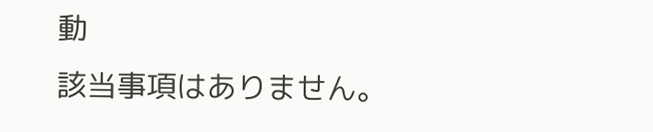動
該当事項はありません。